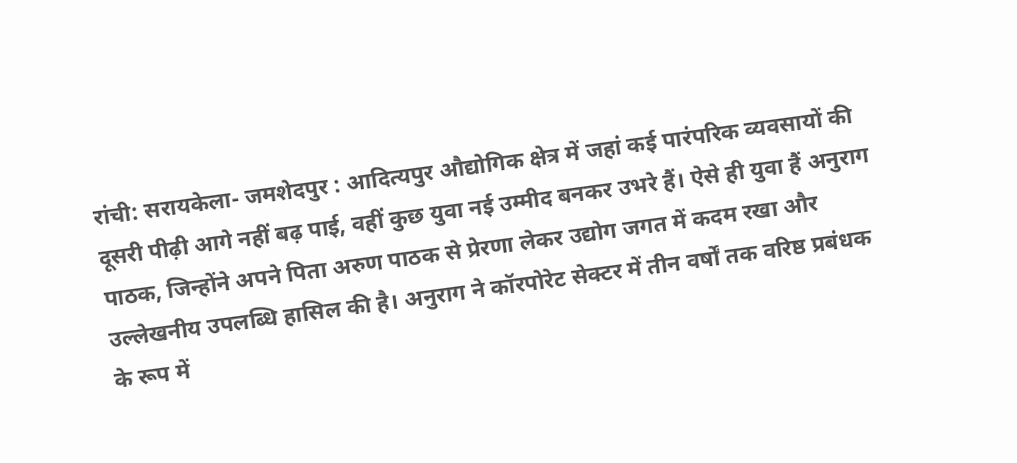रांची: सरायकेला- जमशेदपुर : आदित्यपुर औद्योगिक क्षेत्र में जहां कई पारंपरिक व्यवसायों की दूसरी पीढ़ी आगे नहीं बढ़ पाई, वहीं कुछ युवा नई उम्मीद बनकर उभरे हैं। ऐसे ही युवा हैं अनुराग पाठक, जिन्होंने अपने पिता अरुण पाठक से प्रेरणा लेकर उद्योग जगत में कदम रखा और उल्लेखनीय उपलब्धि हासिल की है। अनुराग ने कॉरपोरेट सेक्टर में तीन वर्षों तक वरिष्ठ प्रबंधक के रूप में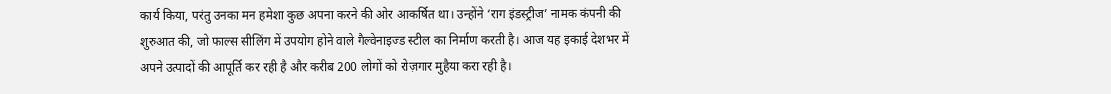कार्य किया, परंतु उनका मन हमेशा कुछ अपना करने की ओर आकर्षित था। उन्होंने ‘राग इंडस्ट्रीज’ नामक कंपनी की शुरुआत की, जो फाल्स सीलिंग में उपयोग होने वाले गैल्वेनाइज्ड स्टील का निर्माण करती है। आज यह इकाई देशभर में अपने उत्पादों की आपूर्ति कर रही है और करीब 200 लोगों को रोज़गार मुहैया करा रही है।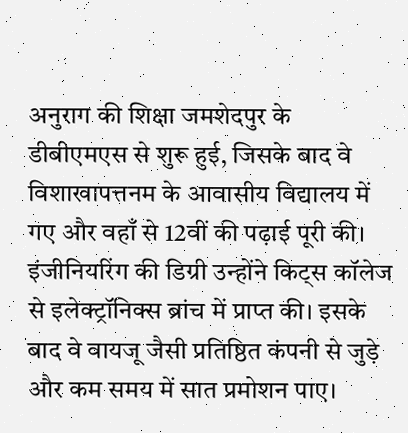अनुराग की शिक्षा जमशेदपुर के डीबीएमएस से शुरू हुई, जिसके बाद वे विशाखापत्तनम के आवासीय विद्यालय में गए और वहाँ से 12वीं की पढ़ाई पूरी की। इंजीनियरिंग की डिग्री उन्होंने किट्स कॉलेज से इलेक्ट्रॉनिक्स ब्रांच में प्राप्त की। इसके बाद वे वायजू जैसी प्रतिष्ठित कंपनी से जुड़े और कम समय में सात प्रमोशन पाए।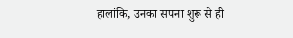हालांकि, उनका सपना शुरू से ही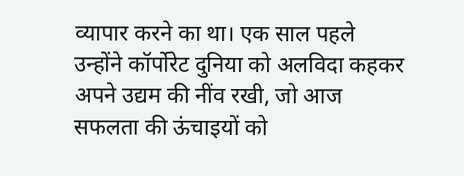व्यापार करने का था। एक साल पहले उन्होंने कॉर्पोरेट दुनिया को अलविदा कहकर अपने उद्यम की नींव रखी, जो आज सफलता की ऊंचाइयों को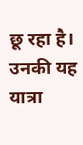छू रहा है। उनकी यह यात्रा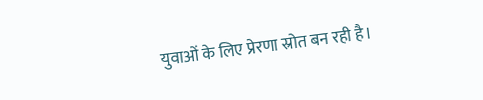युवाओं के लिए प्रेरणा स्रोत बन रही है।